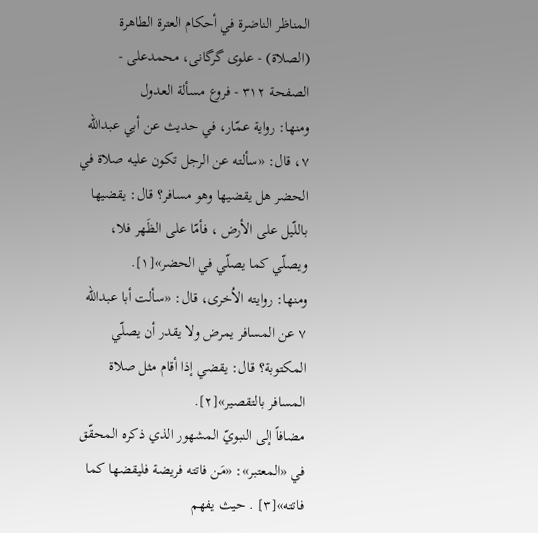المناظر الناضرة في أحکام العترة الطاهرة (الصلاة) - علوی گرگانی، محمدعلی - الصفحة ٣١٢ - فروع مسألة العدول
ومنها: رواية عمّار، في حديث عن أبي عبداللّه ٧، قال: «سألته عن الرجل تكون عليه صلاة في الحضر هل يقضيها وهو مسافر؟ قال: يقضيها باللّيل على الأرض ، فأمّا على الظَهر فلا، ويصلّي كما يصلّي في الحضر»[١].
ومنها: روايته الاُخرى، قال: «سألت أبا عبداللّه ٧ عن المسافر يمرض ولا يقدر أن يصلّي المكتوبة؟ قال: يقضي إذا أقام مثل صلاة المسافر بالتقصير»[٢].
مضافاً إلى النبويّ المشهور الذي ذكره المحقّق في «المعتبر»: «مَن فاتته فريضة فليقضها كما فاتته»[٣] . حيث يفهم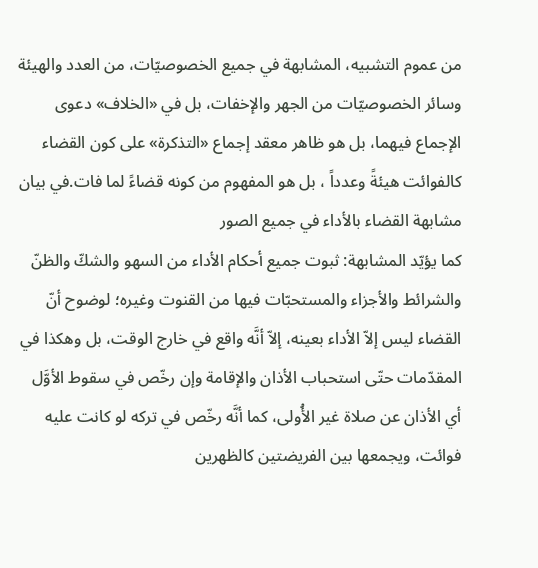من عموم التشبيه، المشابهة في جميع الخصوصيّات، من العدد والهيئة وسائر الخصوصيّات من الجهر والإخفات، بل في «الخلاف» دعوى الإجماع فيهما، بل هو ظاهر معقد إجماع «التذكرة» على كون القضاء كالفوائت هيئةً وعدداً ، بل هو المفهوم من كونه قضاءً لما فات.في بيان مشابهة القضاء بالأداء في جميع الصور
كما يؤيّد المشابهة: ثبوت جميع أحكام الأداء من السهو والشكّ والظنّ والشرائط والأجزاء والمستحبّات فيها من القنوت وغيره؛ لوضوح أنّ القضاء ليس إلاّ الأداء بعينه، إلاّ أنَّه واقع في خارج الوقت، بل وهكذا في المقدّمات حتّى استحباب الأذان والإقامة وإن رخّص في سقوط الأوَّل أي الأذان عن صلاة غير الأُولى، كما أنَّه رخّص في تركه لو كانت عليه فوائت، ويجمعها بين الفريضتين كالظهرين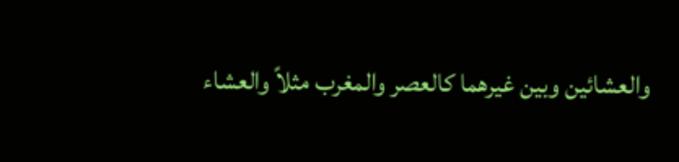والعشائين وبين غيرهما كالعصر والمغرب مثلاً والعشاء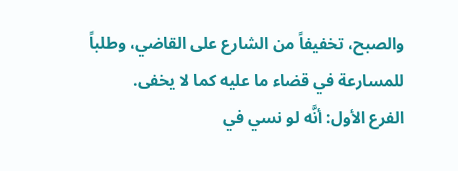والصبح، تخفيفاً من الشارع على القاضي، وطلباً للمسارعة في قضاء ما عليه كما لا يخفى.
الفرع الأول: أنَّه لو نسي في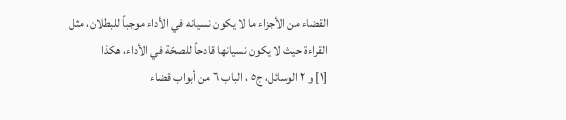القضاء من الأجزاء ما لا يكون نسيانه في الأداء موجباً للبطلان، مثل القراءة حيث لا يكون نسيانها قادحاً للصحّة في الأداء، هكذا
[١] و ٢ الوسائل، ج٥ ، الباب ٦ من أبواب قضاء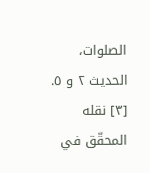الصلوات، الحديث ٢ و ٥.
[٣] نقله المحقّق في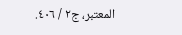المعتبر، ج٢ / ٤٠٦.